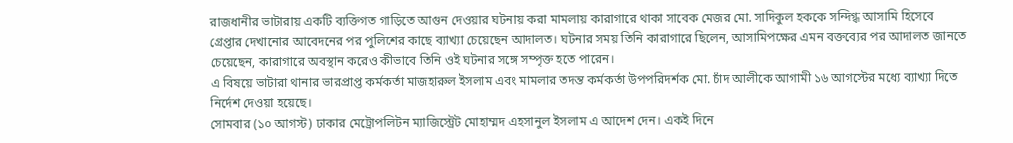রাজধানীর ভাটারায় একটি ব্যক্তিগত গাড়িতে আগুন দেওয়ার ঘটনায় করা মামলায় কারাগারে থাকা সাবেক মেজর মো. সাদিকুল হককে সন্দিগ্ধ আসামি হিসেবে গ্রেপ্তার দেখানোর আবেদনের পর পুলিশের কাছে ব্যাখ্যা চেয়েছেন আদালত। ঘটনার সময় তিনি কারাগারে ছিলেন, আসামিপক্ষের এমন বক্তব্যের পর আদালত জানতে চেয়েছেন, কারাগারে অবস্থান করেও কীভাবে তিনি ওই ঘটনার সঙ্গে সম্পৃক্ত হতে পারেন।
এ বিষয়ে ভাটারা থানার ভারপ্রাপ্ত কর্মকর্তা মাজহারুল ইসলাম এবং মামলার তদন্ত কর্মকর্তা উপপরিদর্শক মো. চাঁদ আলীকে আগামী ১৬ আগস্টের মধ্যে ব্যাখ্যা দিতে নির্দেশ দেওয়া হয়েছে।
সোমবার (১০ আগস্ট) ঢাকার মেট্রোপলিটন ম্যাজিস্ট্রেট মোহাম্মদ এহসানুল ইসলাম এ আদেশ দেন। একই দিনে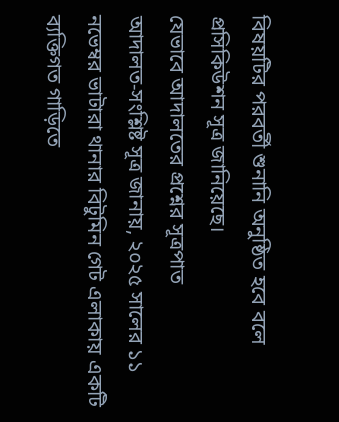বিষয়টির পরবর্তী শুনানি অনুষ্ঠিত হবে বলে প্রসিকিউশন সূত্র জানিয়েছে।
যেভাবে আদালতের প্রশ্নের সূত্রপাত
আদালত-সংশ্লিষ্ট সূত্র জানায়, ২০২৫ সালের ১১ নভেম্বর ভাটারা থানার বিটুমিন গেট এলাকায় একটি ব্যক্তিগত গাড়িতে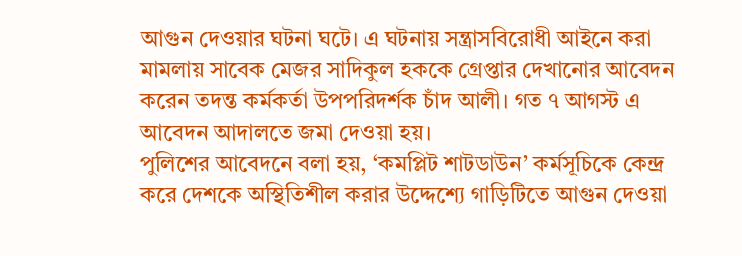আগুন দেওয়ার ঘটনা ঘটে। এ ঘটনায় সন্ত্রাসবিরোধী আইনে করা মামলায় সাবেক মেজর সাদিকুল হককে গ্রেপ্তার দেখানোর আবেদন করেন তদন্ত কর্মকর্তা উপপরিদর্শক চাঁদ আলী। গত ৭ আগস্ট এ আবেদন আদালতে জমা দেওয়া হয়।
পুলিশের আবেদনে বলা হয়, ‘কমপ্লিট শাটডাউন’ কর্মসূচিকে কেন্দ্র করে দেশকে অস্থিতিশীল করার উদ্দেশ্যে গাড়িটিতে আগুন দেওয়া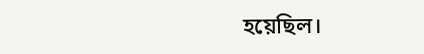হয়েছিল।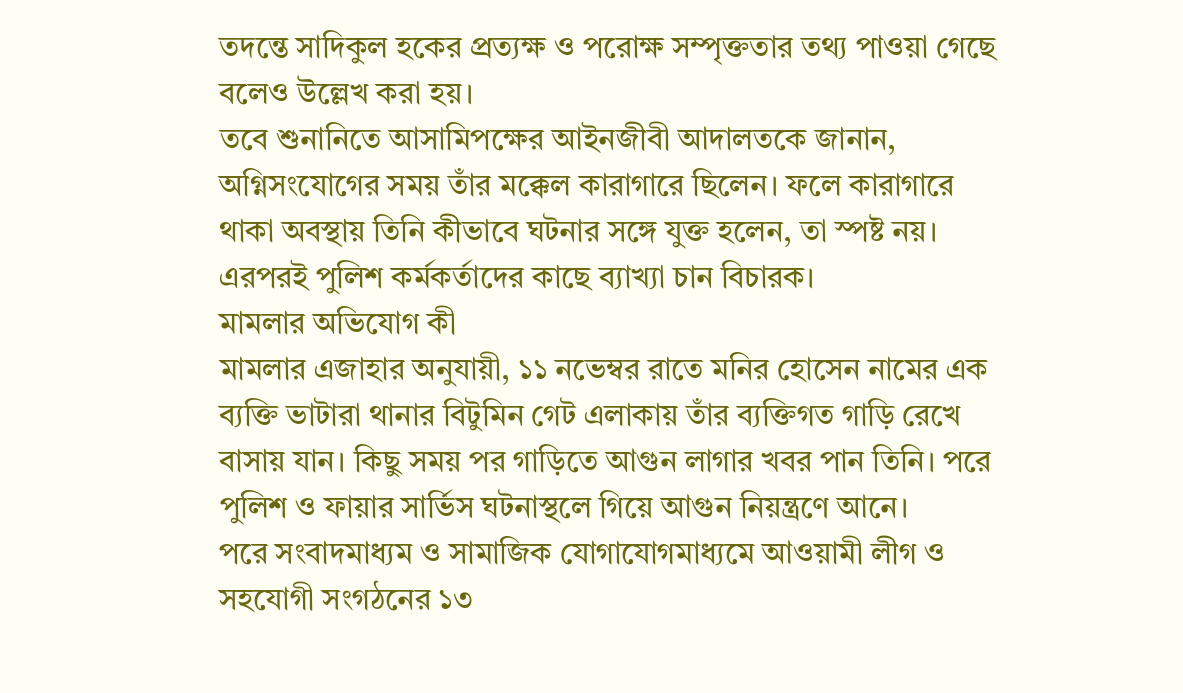তদন্তে সাদিকুল হকের প্রত্যক্ষ ও পরোক্ষ সম্পৃক্ততার তথ্য পাওয়া গেছে বলেও উল্লেখ করা হয়।
তবে শুনানিতে আসামিপক্ষের আইনজীবী আদালতকে জানান, অগ্নিসংযোগের সময় তাঁর মক্কেল কারাগারে ছিলেন। ফলে কারাগারে থাকা অবস্থায় তিনি কীভাবে ঘটনার সঙ্গে যুক্ত হলেন, তা স্পষ্ট নয়। এরপরই পুলিশ কর্মকর্তাদের কাছে ব্যাখ্যা চান বিচারক।
মামলার অভিযোগ কী
মামলার এজাহার অনুযায়ী, ১১ নভেম্বর রাতে মনির হোসেন নামের এক ব্যক্তি ভাটারা থানার বিটুমিন গেট এলাকায় তাঁর ব্যক্তিগত গাড়ি রেখে বাসায় যান। কিছু সময় পর গাড়িতে আগুন লাগার খবর পান তিনি। পরে পুলিশ ও ফায়ার সার্ভিস ঘটনাস্থলে গিয়ে আগুন নিয়ন্ত্রণে আনে।
পরে সংবাদমাধ্যম ও সামাজিক যোগাযোগমাধ্যমে আওয়ামী লীগ ও সহযোগী সংগঠনের ১৩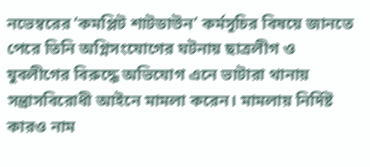নভেম্বরের ‘কমপ্লিট শাটডাউন’ কর্মসূচির বিষয়ে জানতে পেরে তিনি অগ্নিসংযোগের ঘটনায় ছাত্রলীগ ও যুবলীগের বিরুদ্ধে অভিযোগ এনে ভাটারা থানায় সন্ত্রাসবিরোধী আইনে মামলা করেন। মামলায় নির্দিষ্ট কারও নাম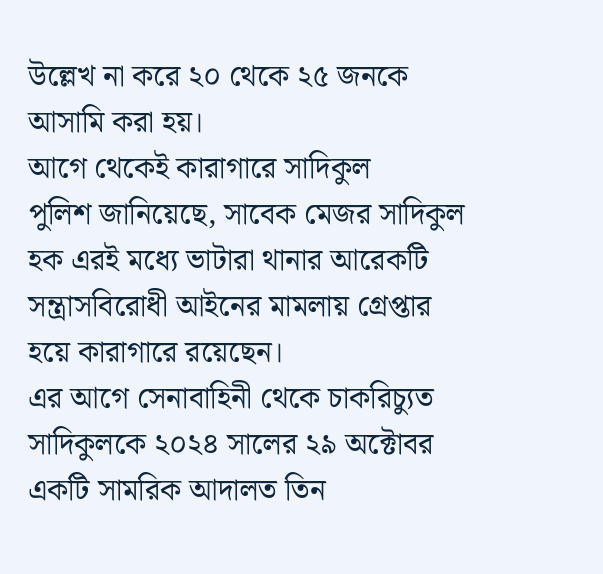উল্লেখ না করে ২০ থেকে ২৫ জনকে আসামি করা হয়।
আগে থেকেই কারাগারে সাদিকুল
পুলিশ জানিয়েছে, সাবেক মেজর সাদিকুল হক এরই মধ্যে ভাটারা থানার আরেকটি সন্ত্রাসবিরোধী আইনের মামলায় গ্রেপ্তার হয়ে কারাগারে রয়েছেন।
এর আগে সেনাবাহিনী থেকে চাকরিচ্যুত সাদিকুলকে ২০২৪ সালের ২৯ অক্টোবর একটি সামরিক আদালত তিন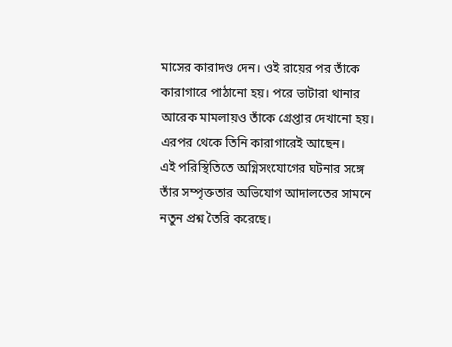মাসের কারাদণ্ড দেন। ওই রায়ের পর তাঁকে কারাগারে পাঠানো হয়। পরে ভাটারা থানার আরেক মামলায়ও তাঁকে গ্রেপ্তার দেখানো হয়। এরপর থেকে তিনি কারাগারেই আছেন।
এই পরিস্থিতিতে অগ্নিসংযোগের ঘটনার সঙ্গে তাঁর সম্পৃক্ততার অভিযোগ আদালতের সামনে নতুন প্রশ্ন তৈরি করেছে।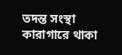তদন্ত সংস্থা কারাগারে থাকা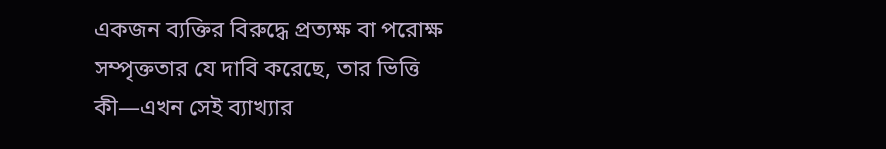একজন ব্যক্তির বিরুদ্ধে প্রত্যক্ষ বা পরোক্ষ সম্পৃক্ততার যে দাবি করেছে, তার ভিত্তি কী—এখন সেই ব্যাখ্যার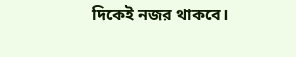দিকেই নজর থাকবে।